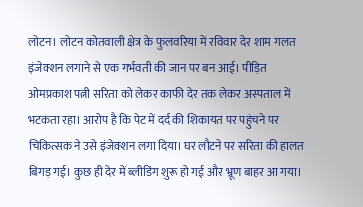लोटन। लोटन कोतवाली क्षेत्र के फुलवरिया में रविवार देर शाम गलत इंजेक्शन लगाने से एक गर्भवती की जान पर बन आई। पीड़ित ओमप्रकाश पत्नी सरिता को लेकर काफी देर तक लेकर अस्पताल में भटकता रहा। आरोप है कि पेट में दर्द की शिकायत पर पहुंचने पर चिकित्सक ने उसे इंजेक्शन लगा दिया। घर लौटने पर सरिता की हालत बिगड़ गई। कुछ ही देर में ब्लीडिंग शुरू हो गई और भ्रूण बाहर आ गया।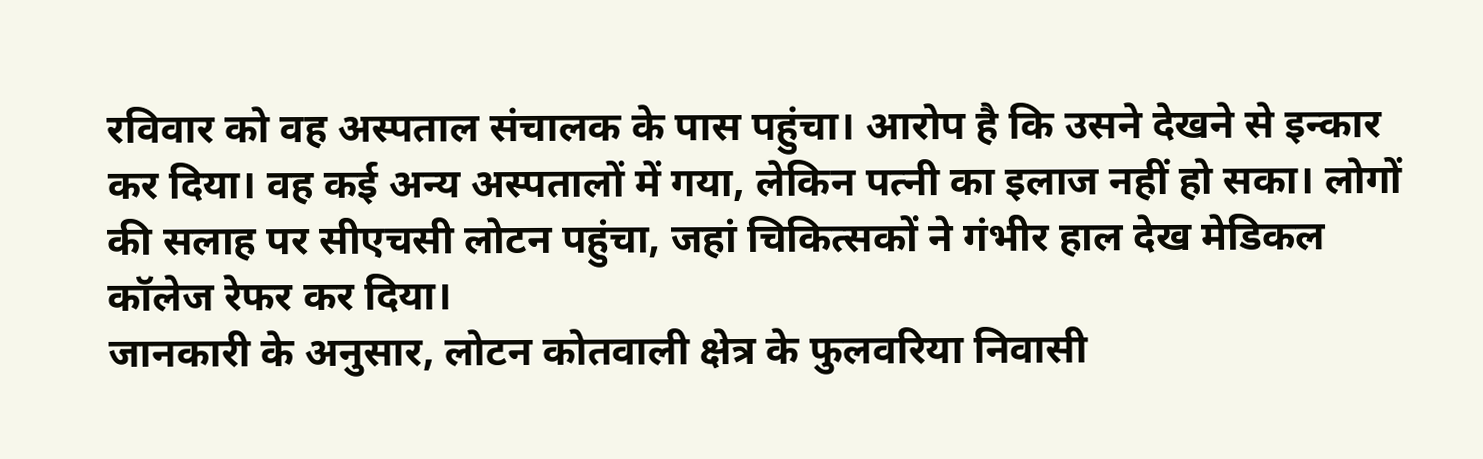रविवार को वह अस्पताल संचालक के पास पहुंचा। आरोप है कि उसने देखने से इन्कार कर दिया। वह कई अन्य अस्पतालों में गया, लेकिन पत्नी का इलाज नहीं हो सका। लोगों की सलाह पर सीएचसी लोटन पहुंचा, जहां चिकित्सकों ने गंभीर हाल देख मेडिकल कॉलेज रेफर कर दिया।
जानकारी के अनुसार, लोटन कोतवाली क्षेत्र के फुलवरिया निवासी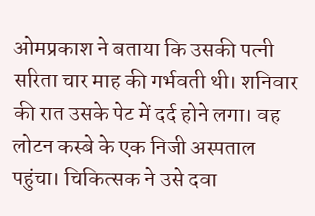ओमप्रकाश ने बताया कि उसकी पत्नी सरिता चार माह की गर्भवती थी। शनिवार की रात उसके पेट में दर्द होने लगा। वह लोटन कस्बे के एक निजी अस्पताल पहुंचा। चिकित्सक ने उसे दवा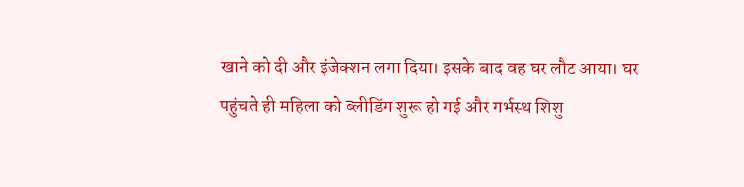खाने को दी और इंजेक्शन लगा दिया। इसके बाद वह घर लौट आया। घर पहुंचते ही महिला को ब्लीडिंग शुरू हो गई और गर्भस्थ शिशु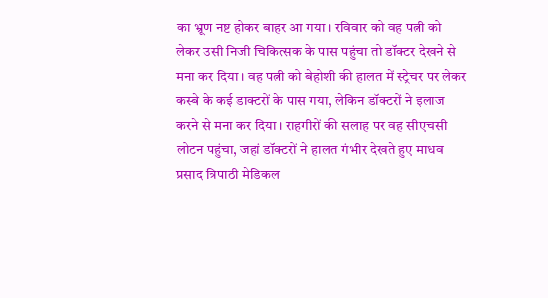का भ्रूण नष्ट होकर बाहर आ गया। रविवार को वह पत्नी को लेकर उसी निजी चिकित्सक के पास पहुंचा तो डॉक्टर देखने से मना कर दिया। वह पत्नी को बेहोशी की हालत में स्ट्रेचर पर लेकर कस्बे के कई डाक्टरों के पास गया, लेकिन डॉक्टरों ने इलाज करने से मना कर दिया। राहगीरों की सलाह पर वह सीएचसी लोटन पहुंचा, जहां डॉक्टरों ने हालत गंभीर देखते हुए माधव प्रसाद त्रिपाठी मेडिकल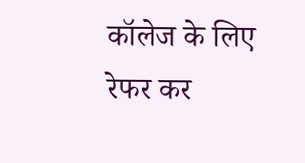कॉलेज के लिए रेफर कर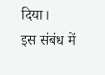दिया।
इस संबंध में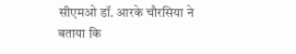सीएमओ डॉ. आरके चौरसिया ने बताया कि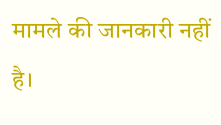मामले की जानकारी नहीं है।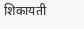शिकायती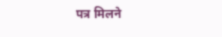पत्र मिलने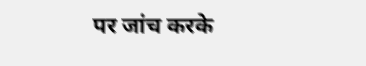पर जांच करके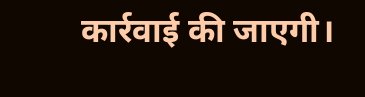कार्रवाई की जाएगी।